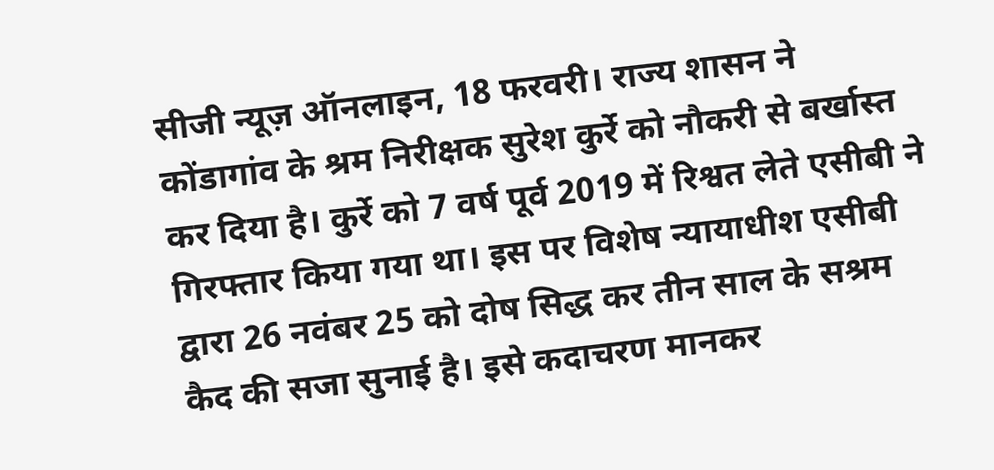सीजी न्यूज़ ऑनलाइन, 18 फरवरी। राज्य शासन ने कोंडागांव के श्रम निरीक्षक सुरेश कुर्रे को नौकरी से बर्खास्त कर दिया है। कुर्रे को 7 वर्ष पूर्व 2019 में रिश्वत लेते एसीबी ने गिरफ्तार किया गया था। इस पर विशेष न्यायाधीश एसीबी द्वारा 26 नवंबर 25 को दोष सिद्ध कर तीन साल के सश्रम कैद की सजा सुनाई है। इसे कदाचरण मानकर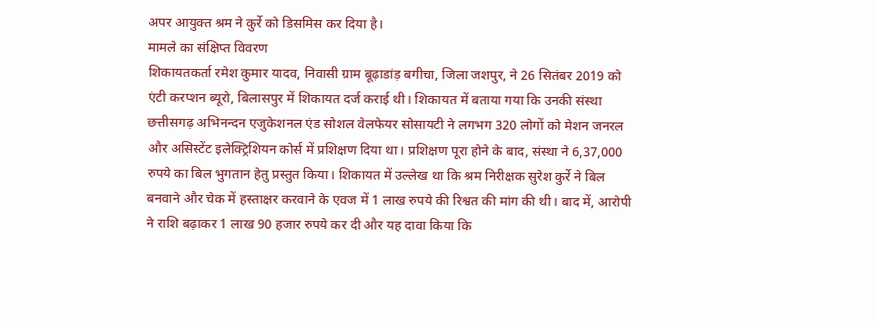अपर आयुक्त श्रम ने कुर्रे को डिसमिस कर दिया है।
मामले का संक्षिप्त विवरण
शिकायतकर्ता रमेश कुमार यादव, निवासी ग्राम बूढ़ाडांड़ बगीचा, जिला जशपुर, ने 26 सितंबर 2019 को एंटी करप्शन ब्यूरो, बिलासपुर में शिकायत दर्ज कराई थी। शिकायत में बताया गया कि उनकी संस्था छत्तीसगढ़ अभिनन्दन एजुकेशनल एंड सोशल वेलफेयर सोसायटी ने लगभग 320 लोगों को मेशन जनरल और असिस्टेंट इलेक्ट्रिशियन कोर्स में प्रशिक्षण दिया था। प्रशिक्षण पूरा होने के बाद, संस्था ने 6,37,000 रुपये का बिल भुगतान हेतु प्रस्तुत किया। शिकायत में उल्लेख था कि श्रम निरीक्षक सुरेश कुर्रे ने बिल बनवाने और चेक में हस्ताक्षर करवाने के एवज में 1 लाख रुपये की रिश्वत की मांग की थी। बाद में, आरोपी ने राशि बढ़ाकर 1 लाख 90 हजार रुपये कर दी और यह दावा किया कि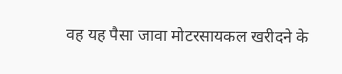वह यह पैसा जावा मोटरसायकल खरीदने के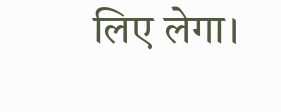लिए लेगा।